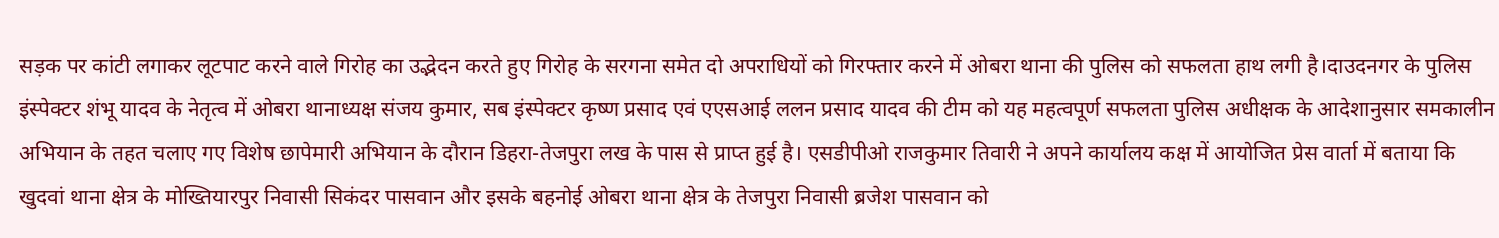सड़क पर कांटी लगाकर लूटपाट करने वाले गिरोह का उद्भेदन करते हुए गिरोह के सरगना समेत दो अपराधियों को गिरफ्तार करने में ओबरा थाना की पुलिस को सफलता हाथ लगी है।दाउदनगर के पुलिस इंस्पेक्टर शंभू यादव के नेतृत्व में ओबरा थानाध्यक्ष संजय कुमार, सब इंस्पेक्टर कृष्ण प्रसाद एवं एएसआई ललन प्रसाद यादव की टीम को यह महत्वपूर्ण सफलता पुलिस अधीक्षक के आदेशानुसार समकालीन अभियान के तहत चलाए गए विशेष छापेमारी अभियान के दौरान डिहरा-तेजपुरा लख के पास से प्राप्त हुई है। एसडीपीओ राजकुमार तिवारी ने अपने कार्यालय कक्ष में आयोजित प्रेस वार्ता में बताया कि खुदवां थाना क्षेत्र के मोख्तियारपुर निवासी सिकंदर पासवान और इसके बहनोई ओबरा थाना क्षेत्र के तेजपुरा निवासी ब्रजेश पासवान को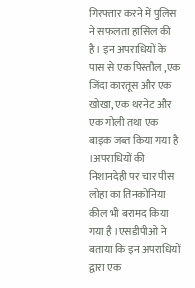गिरफ्तार करने में पुलिस ने सफलता हासिल की है। इन अपराधियों के पास से एक पिस्तौल ,एक जिंदा कारतूस और एक खोखा, एक थरनेट और एक गोली तथा एक बाइक जब्त किया गया है ।अपराधियों की निशानदेही पर चार पीस लोहा का तिनकोनिया कील भी बरामद किया गया है ।एसडीपीओ ने बताया कि इन अपराधियों द्वारा एक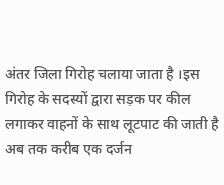अंतर जिला गिरोह चलाया जाता है ।इस गिरोह के सदस्यों द्वारा सड़क पर कील लगाकर वाहनों के साथ लूटपाट की जाती है अब तक करीब एक दर्जन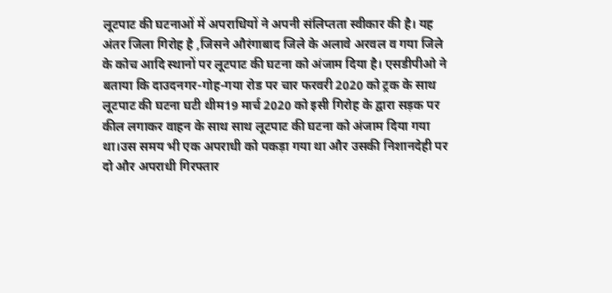लूटपाट की घटनाओं में अपराधियों ने अपनी संलिप्तता स्वीकार की है। यह अंतर जिला गिरोह है ,जिसने औरंगाबाद जिले के अलावे अरवल व गया जिले के कोच आदि स्थानों पर लूटपाट की घटना को अंजाम दिया है। एसडीपीओ ने बताया कि दाउदनगर-गोह-गया रोड पर चार फरवरी 2020 को ट्रक के साथ लूटपाट की घटना घटी थीम19 मार्च 2020 को इसी गिरोह के द्वारा सड़क पर कील लगाकर वाहन के साथ साथ लूटपाट की घटना को अंजाम दिया गया था।उस समय भी एक अपराधी को पकड़ा गया था और उसकी निशानदेही पर दो और अपराधी गिरफ्तार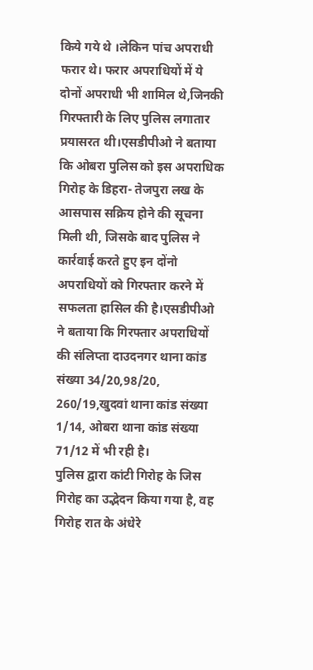किये गये थे ।लेकिन पांच अपराधी फरार थे। फरार अपराधियों में ये दोनों अपराधी भी शामिल थे,जिनकी गिरफ्तारी के लिए पुलिस लगातार प्रयासरत थी।एसडीपीओ ने बताया कि ओबरा पुलिस को इस अपराधिक गिरोह के डिहरा- तेजपुरा लख के आसपास सक्रिय होने की सूचना मिली थी, जिसके बाद पुलिस ने कार्रवाई करते हुए इन दोंनो अपराधियों को गिरफ्तार करने में सफलता हासिल की है।एसडीपीओ ने बताया कि गिरफ्तार अपराधियों की संलिप्ता दाउदनगर थाना कांड संख्या 34/20,98/20, 260/19,खुदवां थाना कांड संख्या 1/14, ओबरा थाना कांड संख्या 71/12 में भी रही है।
पुलिस द्वारा कांटी गिरोह के जिस गिरोह का उद्भेदन किया गया है, वह गिरोह रात के अंधेरे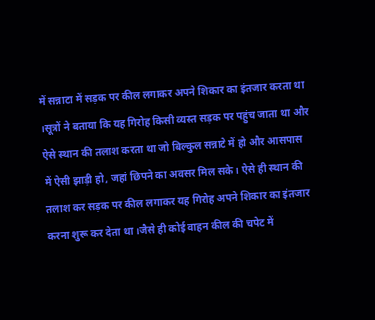में सन्नाटा में सड़क पर कील लगाकर अपने शिकार का इंतजार करता था ।सूत्रों ने बताया कि यह गिरोह किसी व्यस्त सड़क पर पहुंच जाता था और ऐसे स्थान की तलाश करता था जो बिल्कुल सन्नाटे में हो और आसपास में ऐसी झाड़ी हो, जहां छिपने का अवसर मिल सके। ऐसे ही स्थान की तलाश कर सड़क पर कील लगाकर यह गिरोह अपने शिकार का इंतजार करना शुरू कर देता था ।जैसे ही कोई वाहन कील की चपेट में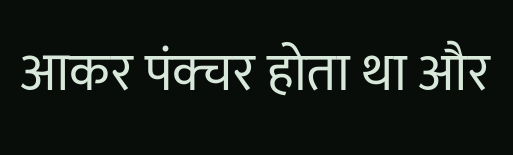आकर पंक्चर होता था और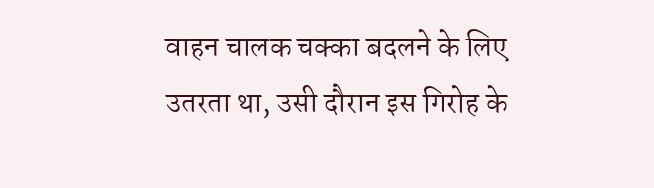वाहन चालक चक्का बदलने के लिए उतरता था, उसी दौरान इस गिरोह के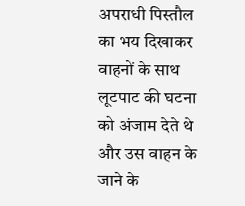अपराधी पिस्तौल का भय दिखाकर वाहनों के साथ लूटपाट की घटना को अंजाम देते थे और उस वाहन के जाने के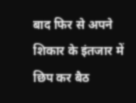बाद फिर से अपने शिकार के इंतजार में छिप कर बैठ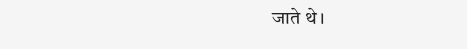जाते थे।